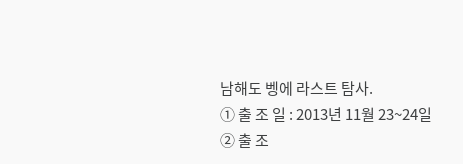남해도 벵에 라스트 탐사.
① 출 조 일 : 2013년 11월 23~24일
② 출 조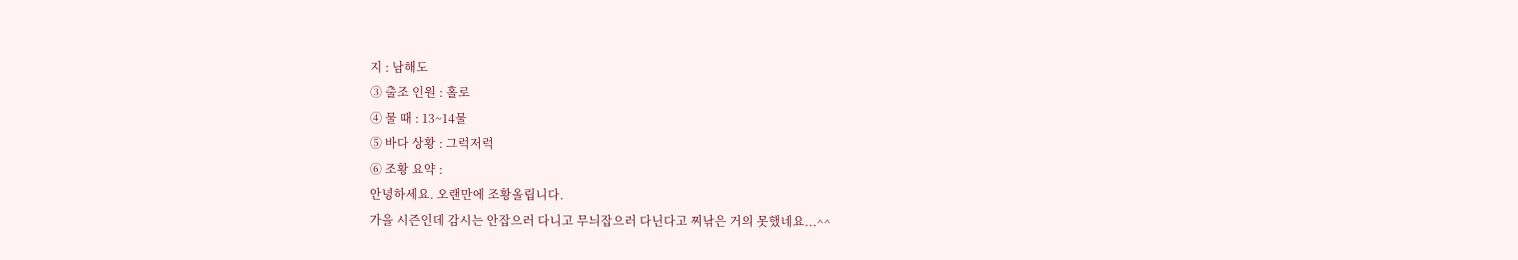지 : 남해도
③ 출조 인원 : 홀로
④ 물 때 : 13~14물
⑤ 바다 상황 : 그럭저럭
⑥ 조황 요약 :
안녕하세요. 오랜만에 조황올립니다.
가을 시즌인데 감시는 안잡으러 다니고 무늬잡으러 다닌다고 찌낚은 거의 못했네요...^^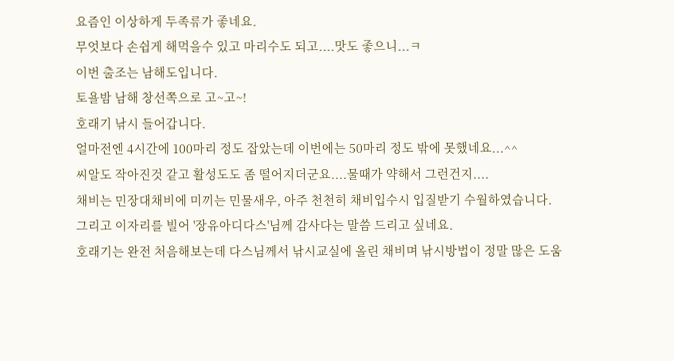요즘인 이상하게 두족류가 좋네요.
무엇보다 손쉽게 해먹을수 있고 마리수도 되고....맛도 좋으니...ㅋ
이번 출조는 남해도입니다.
토욜밤 남해 창선쪽으로 고~고~!
호래기 낚시 들어갑니다.
얼마전엔 4시간에 100마리 정도 잡았는데 이번에는 50마리 정도 밖에 못했네요...^^
씨알도 작아진것 같고 활성도도 좀 떨어지더군요....물때가 약해서 그런건지....
채비는 민장대채비에 미끼는 민물새우, 아주 천천히 채비입수시 입질받기 수월하였습니다.
그리고 이자리를 빌어 '장유아디다스'님께 감사다는 말씀 드리고 싶네요.
호래기는 완전 처음해보는데 다스님께서 낚시교실에 올린 채비며 낚시방법이 정말 많은 도움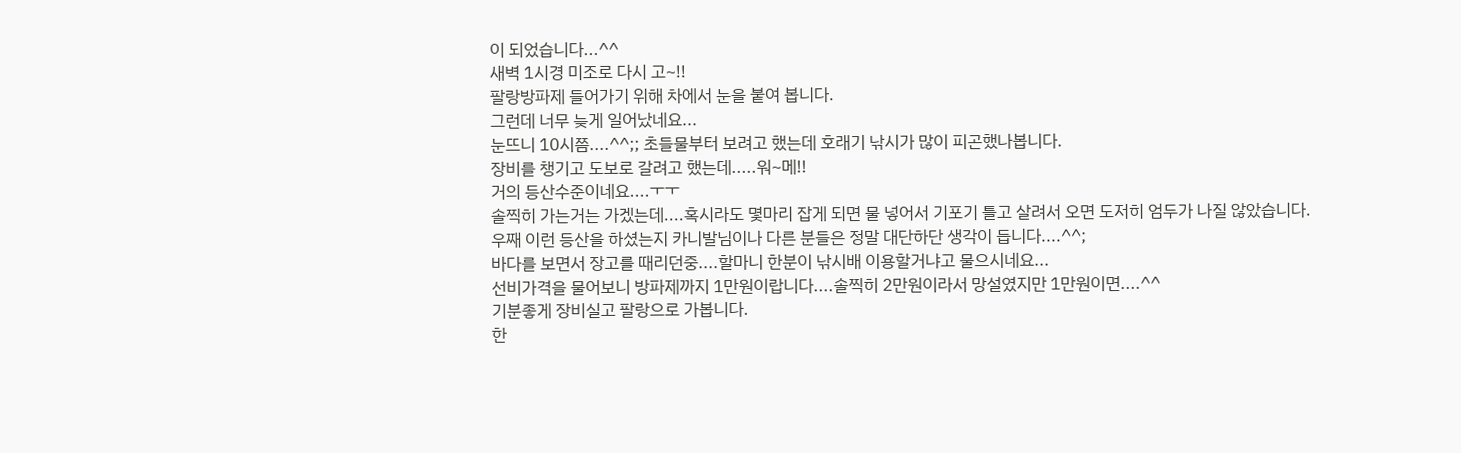이 되었습니다...^^
새벽 1시경 미조로 다시 고~!!
팔랑방파제 들어가기 위해 차에서 눈을 붙여 봅니다.
그런데 너무 늦게 일어났네요...
눈뜨니 10시쯤....^^;; 초들물부터 보려고 했는데 호래기 낚시가 많이 피곤했나봅니다.
장비를 챙기고 도보로 갈려고 했는데.....워~메!!
거의 등산수준이네요....ㅜㅜ
솔찍히 가는거는 가겠는데....혹시라도 몇마리 잡게 되면 물 넣어서 기포기 틀고 살려서 오면 도저히 엄두가 나질 않았습니다.
우째 이런 등산을 하셨는지 카니발님이나 다른 분들은 정말 대단하단 생각이 듭니다....^^;
바다를 보면서 장고를 때리던중....할마니 한분이 낚시배 이용할거냐고 물으시네요...
선비가격을 물어보니 방파제까지 1만원이랍니다....솔찍히 2만원이라서 망설였지만 1만원이면....^^
기분좋게 장비실고 팔랑으로 가봅니다.
한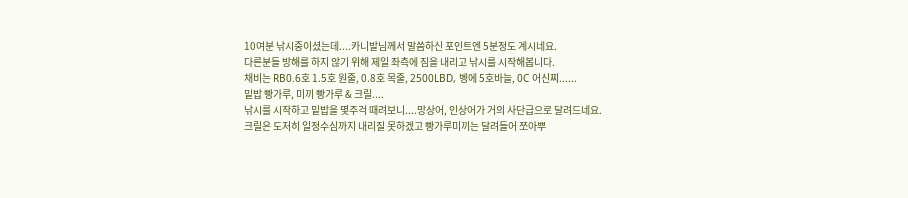10여분 낚시중이셨는데....카니발님께서 말씀하신 포인트엔 5분정도 계시네요.
다른분들 방해를 하지 않기 위해 제일 좌측에 짐을 내리고 낚시를 시작해봅니다.
채비는 RB0.6호 1.5호 원줄, 0.8호 목줄, 2500LBD, 벵에 5호바늘, 0C 어신찌......
밑밥 빵가루, 미끼 빵가루 & 크릴....
낚시를 시작하고 밑밥을 몇주걱 때려보니....망상어, 인상어가 거의 사단급으로 달려드네요.
크릴은 도저히 일정수심까지 내리질 못하겠고 빵가루미끼는 달려들어 쪼아뿌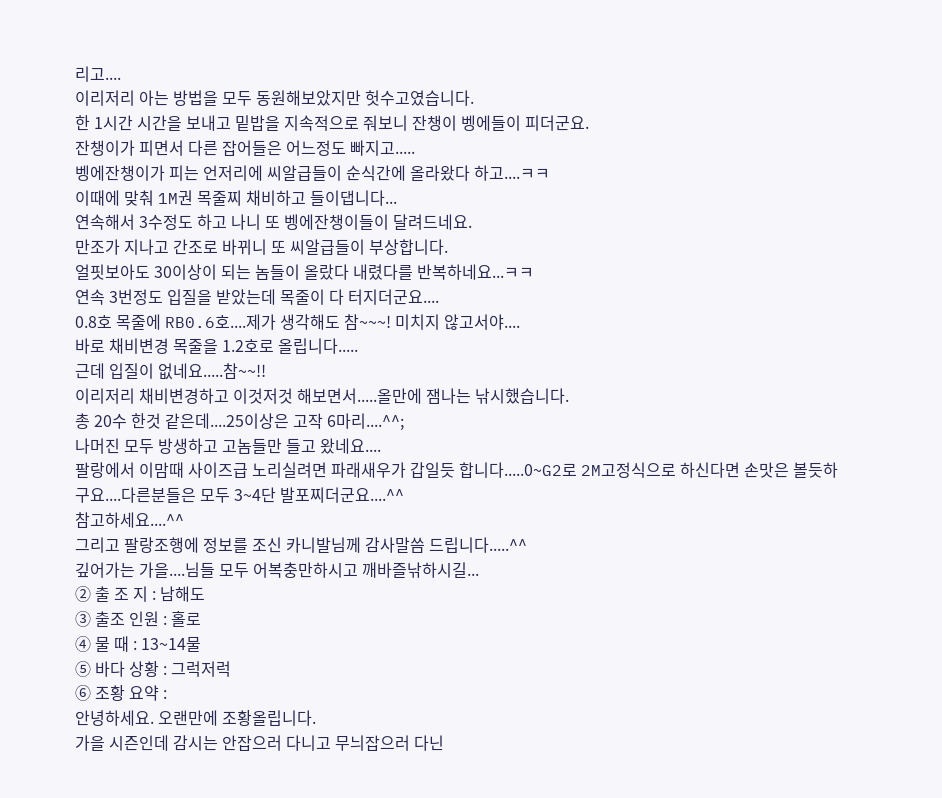리고....
이리저리 아는 방법을 모두 동원해보았지만 헛수고였습니다.
한 1시간 시간을 보내고 밑밥을 지속적으로 줘보니 잔챙이 벵에들이 피더군요.
잔챙이가 피면서 다른 잡어들은 어느정도 빠지고.....
벵에잔챙이가 피는 언저리에 씨알급들이 순식간에 올라왔다 하고....ㅋㅋ
이때에 맞춰 1M권 목줄찌 채비하고 들이댑니다...
연속해서 3수정도 하고 나니 또 벵에잔챙이들이 달려드네요.
만조가 지나고 간조로 바뀌니 또 씨알급들이 부상합니다.
얼핏보아도 30이상이 되는 놈들이 올랐다 내렸다를 반복하네요...ㅋㅋ
연속 3번정도 입질을 받았는데 목줄이 다 터지더군요....
0.8호 목줄에 RB0.6호....제가 생각해도 참~~~! 미치지 않고서야....
바로 채비변경 목줄을 1.2호로 올립니다.....
근데 입질이 없네요.....참~~!!
이리저리 채비변경하고 이것저것 해보면서.....올만에 잼나는 낚시했습니다.
총 20수 한것 같은데....25이상은 고작 6마리....^^;
나머진 모두 방생하고 고놈들만 들고 왔네요....
팔랑에서 이맘때 사이즈급 노리실려면 파래새우가 갑일듯 합니다.....0~G2로 2M고정식으로 하신다면 손맛은 볼듯하구요....다른분들은 모두 3~4단 발포찌더군요....^^
참고하세요....^^
그리고 팔랑조행에 정보를 조신 카니발님께 감사말씀 드립니다.....^^
깊어가는 가을....님들 모두 어복충만하시고 깨바즐낚하시길...
② 출 조 지 : 남해도
③ 출조 인원 : 홀로
④ 물 때 : 13~14물
⑤ 바다 상황 : 그럭저럭
⑥ 조황 요약 :
안녕하세요. 오랜만에 조황올립니다.
가을 시즌인데 감시는 안잡으러 다니고 무늬잡으러 다닌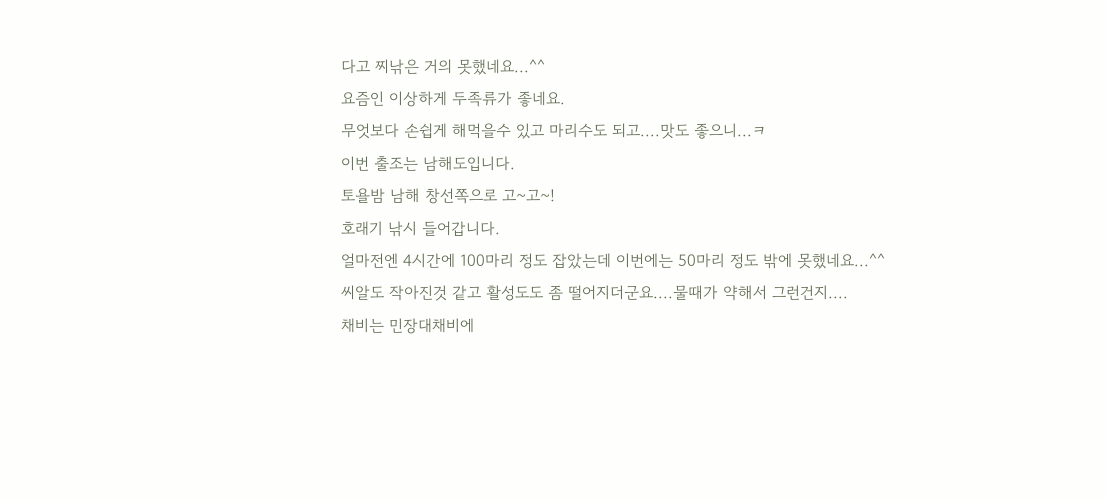다고 찌낚은 거의 못했네요...^^
요즘인 이상하게 두족류가 좋네요.
무엇보다 손쉽게 해먹을수 있고 마리수도 되고....맛도 좋으니...ㅋ
이번 출조는 남해도입니다.
토욜밤 남해 창선쪽으로 고~고~!
호래기 낚시 들어갑니다.
얼마전엔 4시간에 100마리 정도 잡았는데 이번에는 50마리 정도 밖에 못했네요...^^
씨알도 작아진것 같고 활성도도 좀 떨어지더군요....물때가 약해서 그런건지....
채비는 민장대채비에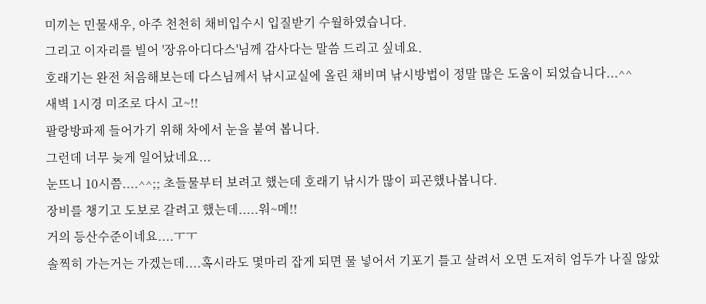미끼는 민물새우, 아주 천천히 채비입수시 입질받기 수월하였습니다.
그리고 이자리를 빌어 '장유아디다스'님께 감사다는 말씀 드리고 싶네요.
호래기는 완전 처음해보는데 다스님께서 낚시교실에 올린 채비며 낚시방법이 정말 많은 도움이 되었습니다...^^
새벽 1시경 미조로 다시 고~!!
팔랑방파제 들어가기 위해 차에서 눈을 붙여 봅니다.
그런데 너무 늦게 일어났네요...
눈뜨니 10시쯤....^^;; 초들물부터 보려고 했는데 호래기 낚시가 많이 피곤했나봅니다.
장비를 챙기고 도보로 갈려고 했는데.....워~메!!
거의 등산수준이네요....ㅜㅜ
솔찍히 가는거는 가겠는데....혹시라도 몇마리 잡게 되면 물 넣어서 기포기 틀고 살려서 오면 도저히 엄두가 나질 않았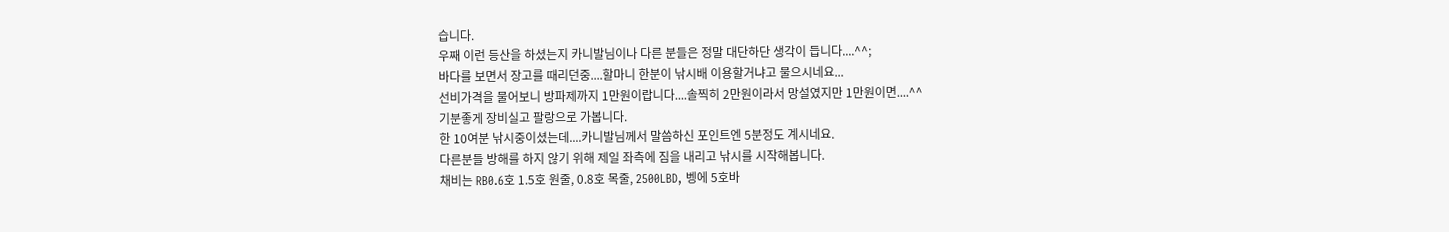습니다.
우째 이런 등산을 하셨는지 카니발님이나 다른 분들은 정말 대단하단 생각이 듭니다....^^;
바다를 보면서 장고를 때리던중....할마니 한분이 낚시배 이용할거냐고 물으시네요...
선비가격을 물어보니 방파제까지 1만원이랍니다....솔찍히 2만원이라서 망설였지만 1만원이면....^^
기분좋게 장비실고 팔랑으로 가봅니다.
한 10여분 낚시중이셨는데....카니발님께서 말씀하신 포인트엔 5분정도 계시네요.
다른분들 방해를 하지 않기 위해 제일 좌측에 짐을 내리고 낚시를 시작해봅니다.
채비는 RB0.6호 1.5호 원줄, 0.8호 목줄, 2500LBD, 벵에 5호바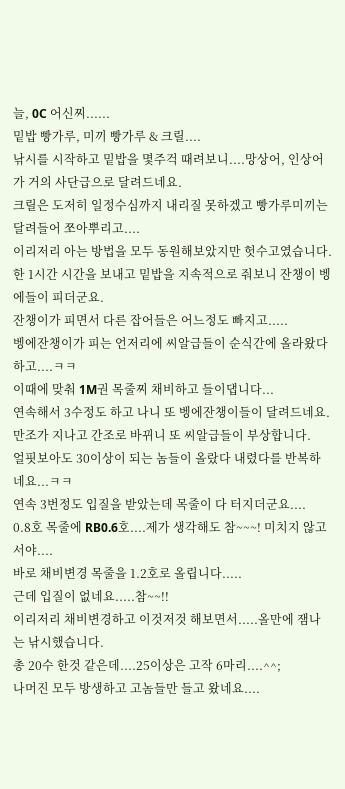늘, 0C 어신찌......
밑밥 빵가루, 미끼 빵가루 & 크릴....
낚시를 시작하고 밑밥을 몇주걱 때려보니....망상어, 인상어가 거의 사단급으로 달려드네요.
크릴은 도저히 일정수심까지 내리질 못하겠고 빵가루미끼는 달려들어 쪼아뿌리고....
이리저리 아는 방법을 모두 동원해보았지만 헛수고였습니다.
한 1시간 시간을 보내고 밑밥을 지속적으로 줘보니 잔챙이 벵에들이 피더군요.
잔챙이가 피면서 다른 잡어들은 어느정도 빠지고.....
벵에잔챙이가 피는 언저리에 씨알급들이 순식간에 올라왔다 하고....ㅋㅋ
이때에 맞춰 1M권 목줄찌 채비하고 들이댑니다...
연속해서 3수정도 하고 나니 또 벵에잔챙이들이 달려드네요.
만조가 지나고 간조로 바뀌니 또 씨알급들이 부상합니다.
얼핏보아도 30이상이 되는 놈들이 올랐다 내렸다를 반복하네요...ㅋㅋ
연속 3번정도 입질을 받았는데 목줄이 다 터지더군요....
0.8호 목줄에 RB0.6호....제가 생각해도 참~~~! 미치지 않고서야....
바로 채비변경 목줄을 1.2호로 올립니다.....
근데 입질이 없네요.....참~~!!
이리저리 채비변경하고 이것저것 해보면서.....올만에 잼나는 낚시했습니다.
총 20수 한것 같은데....25이상은 고작 6마리....^^;
나머진 모두 방생하고 고놈들만 들고 왔네요....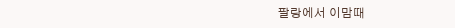팔랑에서 이맘때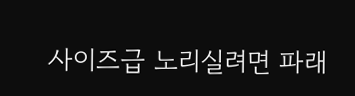사이즈급 노리실려면 파래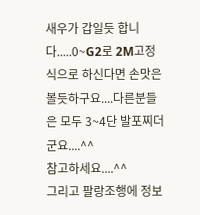새우가 갑일듯 합니다.....0~G2로 2M고정식으로 하신다면 손맛은 볼듯하구요....다른분들은 모두 3~4단 발포찌더군요....^^
참고하세요....^^
그리고 팔랑조행에 정보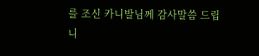를 조신 카니발님께 감사말씀 드립니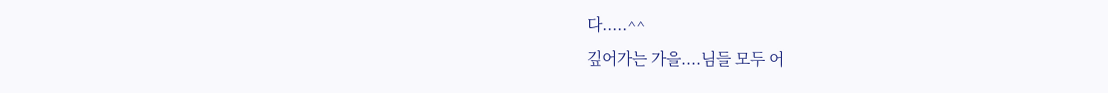다.....^^
깊어가는 가을....님들 모두 어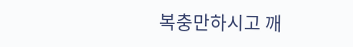복충만하시고 깨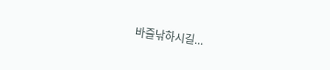바즐낚하시길...